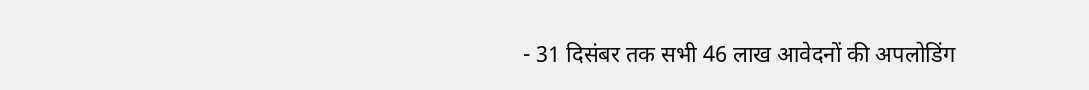- 31 दिसंबर तक सभी 46 लाख आवेदनों की अपलोडिंग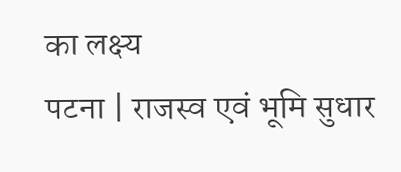का लक्ष्य
पटना | राजस्व एवं भूमि सुधार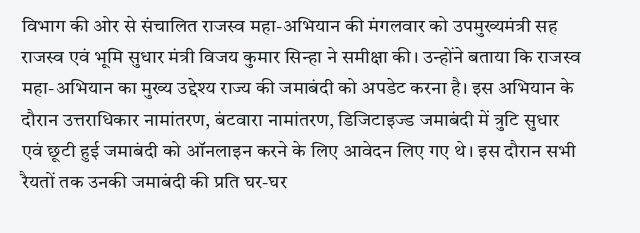विभाग की ओर से संचालित राजस्व महा-अभियान की मंगलवार को उपमुख्यमंत्री सह राजस्व एवं भूमि सुधार मंत्री विजय कुमार सिन्हा ने समीक्षा की। उन्होंने बताया कि राजस्व महा-अभियान का मुख्य उद्देश्य राज्य की जमाबंदी को अपडेट करना है। इस अभियान के दौरान उत्तराधिकार नामांतरण, बंटवारा नामांतरण, डिजिटाइज्ड जमाबंदी में त्रुटि सुधार एवं छूटी हुई जमाबंदी को ऑनलाइन करने के लिए आवेदन लिए गए थे। इस दौरान सभी रैयतों तक उनकी जमाबंदी की प्रति घर-घर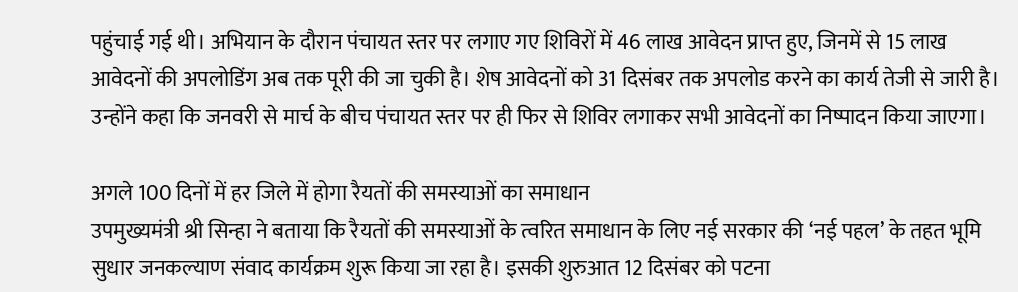पहुंचाई गई थी। अभियान के दौरान पंचायत स्तर पर लगाए गए शिविरों में 46 लाख आवेदन प्राप्त हुए, जिनमें से 15 लाख आवेदनों की अपलोडिंग अब तक पूरी की जा चुकी है। शेष आवेदनों को 31 दिसंबर तक अपलोड करने का कार्य तेजी से जारी है।
उन्होंने कहा कि जनवरी से मार्च के बीच पंचायत स्तर पर ही फिर से शिविर लगाकर सभी आवेदनों का निष्पादन किया जाएगा।

अगले 100 दिनों में हर जिले में होगा रैयतों की समस्याओं का समाधान
उपमुख्यमंत्री श्री सिन्हा ने बताया कि रैयतों की समस्याओं के त्वरित समाधान के लिए नई सरकार की ‘नई पहल’ के तहत भूमि सुधार जनकल्याण संवाद कार्यक्रम शुरू किया जा रहा है। इसकी शुरुआत 12 दिसंबर को पटना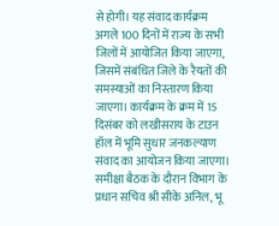से होगी। यह संवाद कार्यक्रम अगले 100 दिनों में राज्य के सभी जिलों में आयोजित किया जाएगा, जिसमें संबंधित जिले के रैयतों की समस्याओं का निस्तारण किया जाएगा। कार्यक्रम के क्रम में 15 दिसंबर को लखीसराय के टाउन हॉल में भूमि सुधार जनकल्याण संवाद का आयोजन किया जाएगा।
समीक्षा बैठक के दौरान विभाग के प्रधान सचिव श्री सीके अनिल, भू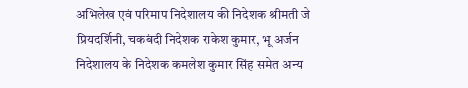अभिलेख एवं परिमाप निदेशालय की निदेशक श्रीमती जे प्रियदर्शिनी, चकबंदी निदेशक राकेश कुमार, भू अर्जन निदेशालय के निदेशक कमलेश कुमार सिंह समेत अन्य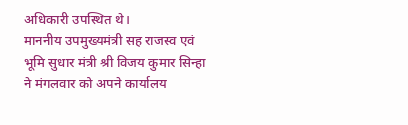अधिकारी उपस्थित थे।
माननीय उपमुख्यमंत्री सह राजस्व एवं भूमि सुधार मंत्री श्री विजय कुमार सिन्हा ने मंगलवार को अपने कार्यालय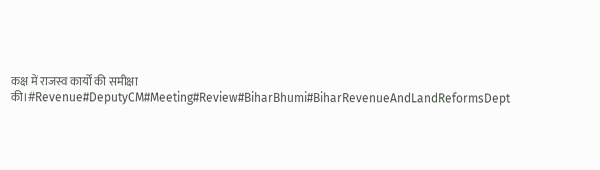कक्ष में राजस्व कार्यों की समीक्षा की।#Revenue#DeputyCM#Meeting#Review#BiharBhumi#BiharRevenueAndLandReformsDept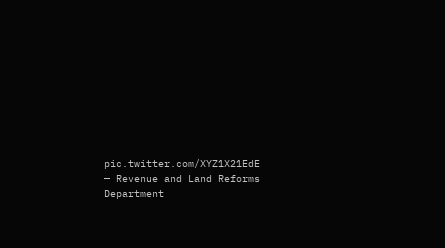pic.twitter.com/XYZ1X21EdE
— Revenue and Land Reforms Department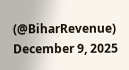(@BiharRevenue) December 9, 2025